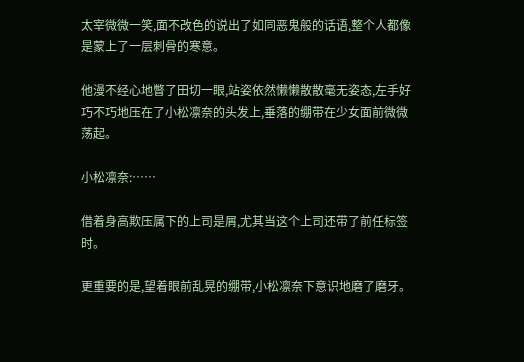太宰微微一笑,面不改色的说出了如同恶鬼般的话语,整个人都像是蒙上了一层刺骨的寒意。

他漫不经心地瞥了田切一眼,站姿依然懒懒散散毫无姿态,左手好巧不巧地压在了小松凛奈的头发上,垂落的绷带在少女面前微微荡起。

小松凛奈:……

借着身高欺压属下的上司是屑,尤其当这个上司还带了前任标签时。

更重要的是,望着眼前乱晃的绷带,小松凛奈下意识地磨了磨牙。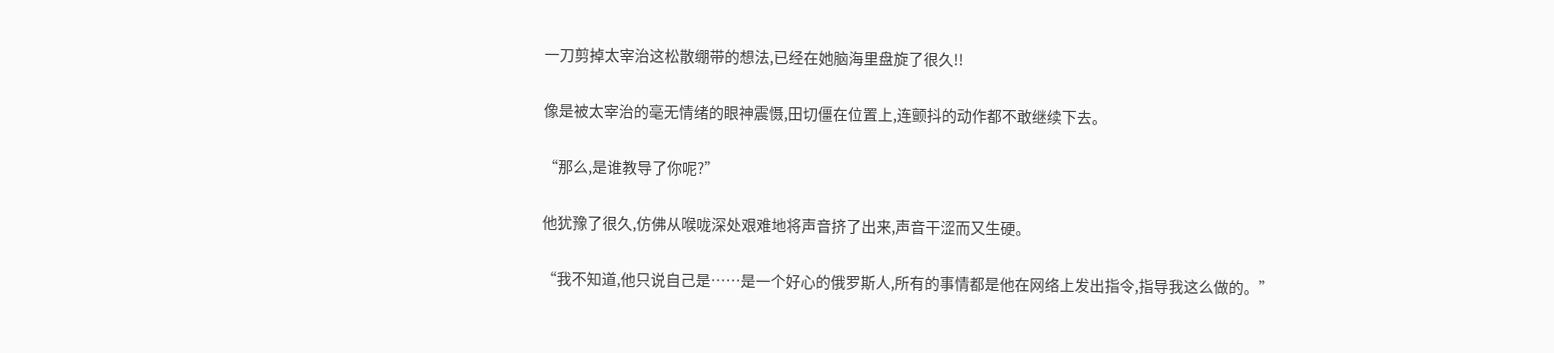一刀剪掉太宰治这松散绷带的想法,已经在她脑海里盘旋了很久!!

像是被太宰治的毫无情绪的眼神震慑,田切僵在位置上,连颤抖的动作都不敢继续下去。

“那么,是谁教导了你呢?”

他犹豫了很久,仿佛从喉咙深处艰难地将声音挤了出来,声音干涩而又生硬。

“我不知道,他只说自己是……是一个好心的俄罗斯人,所有的事情都是他在网络上发出指令,指导我这么做的。”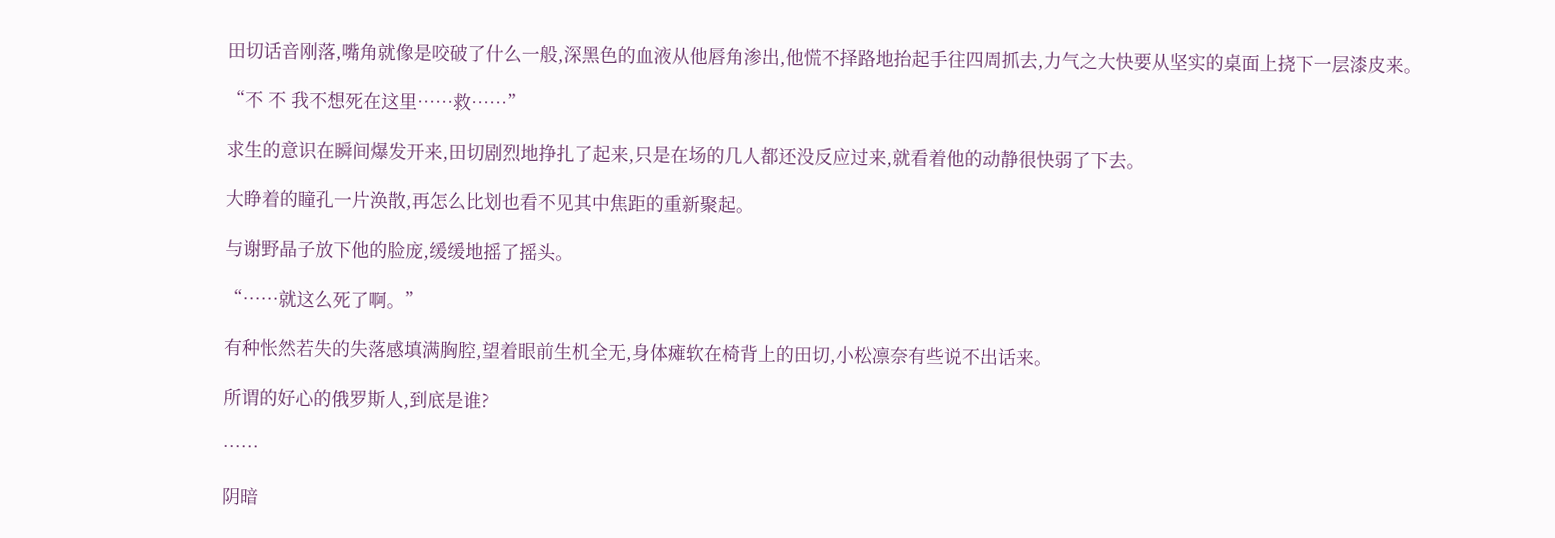田切话音刚落,嘴角就像是咬破了什么一般,深黑色的血液从他唇角渗出,他慌不择路地抬起手往四周抓去,力气之大快要从坚实的桌面上挠下一层漆皮来。

“不 不 我不想死在这里……救……”

求生的意识在瞬间爆发开来,田切剧烈地挣扎了起来,只是在场的几人都还没反应过来,就看着他的动静很快弱了下去。

大睁着的瞳孔一片涣散,再怎么比划也看不见其中焦距的重新聚起。

与谢野晶子放下他的脸庞,缓缓地摇了摇头。

“……就这么死了啊。”

有种怅然若失的失落感填满胸腔,望着眼前生机全无,身体瘫软在椅背上的田切,小松凛奈有些说不出话来。

所谓的好心的俄罗斯人,到底是谁?

……

阴暗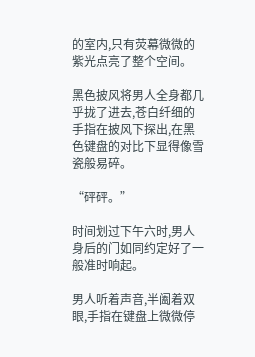的室内,只有荧幕微微的紫光点亮了整个空间。

黑色披风将男人全身都几乎拢了进去,苍白纤细的手指在披风下探出,在黑色键盘的对比下显得像雪瓷般易碎。

“砰砰。”

时间划过下午六时,男人身后的门如同约定好了一般准时响起。

男人听着声音,半阖着双眼,手指在键盘上微微停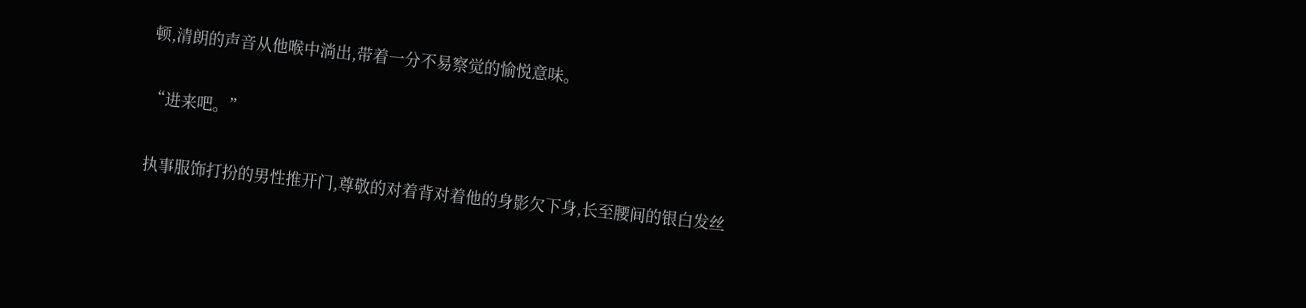顿,清朗的声音从他喉中淌出,带着一分不易察觉的愉悦意味。

“进来吧。”

执事服饰打扮的男性推开门,尊敬的对着背对着他的身影欠下身,长至腰间的银白发丝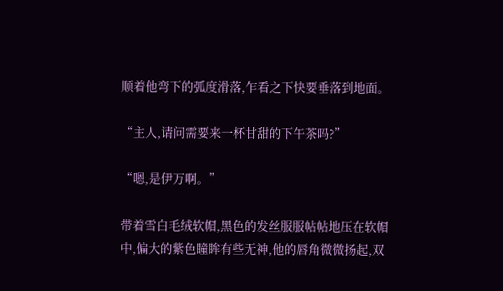顺着他弯下的弧度滑落,乍看之下快要垂落到地面。

“主人,请问需要来一杯甘甜的下午茶吗?”

“嗯,是伊万啊。”

带着雪白毛绒软帽,黑色的发丝服服帖帖地压在软帽中,偏大的紫色瞳眸有些无神,他的唇角微微扬起,双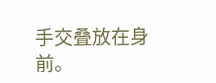手交叠放在身前。